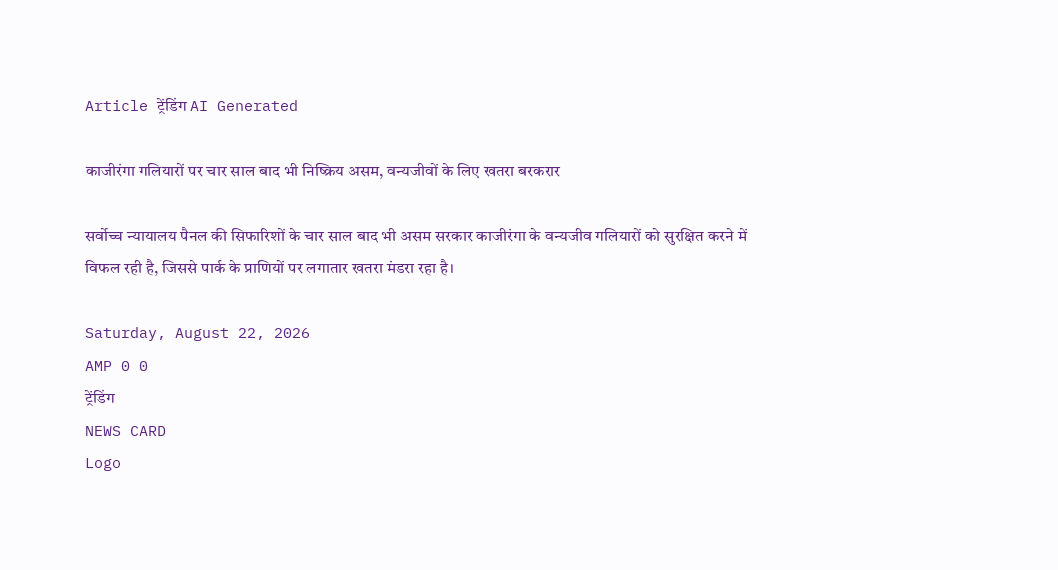Article ट्रेंडिंग AI Generated

काजीरंगा गलियारों पर चार साल बाद भी निष्क्रिय असम, वन्यजीवों के लिए खतरा बरकरार

सर्वोच्च न्यायालय पैनल की सिफारिशों के चार साल बाद भी असम सरकार काजीरंगा के वन्यजीव गलियारों को सुरक्षित करने में विफल रही है, जिससे पार्क के प्राणियों पर लगातार खतरा मंडरा रहा है।

Saturday, August 22, 2026
AMP 0 0
ट्रेंडिंग
NEWS CARD
Logo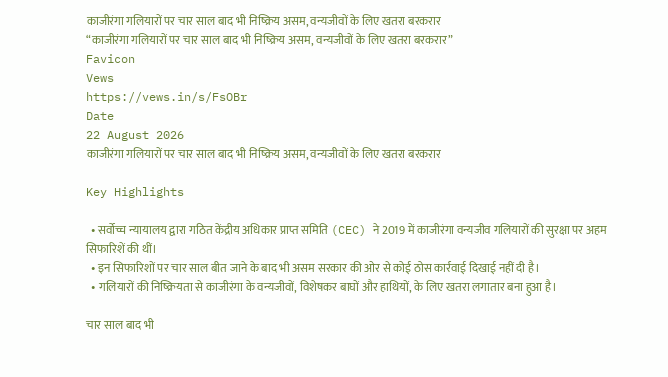काजीरंगा गलियारों पर चार साल बाद भी निष्क्रिय असम, वन्यजीवों के लिए खतरा बरकरार
“काजीरंगा गलियारों पर चार साल बाद भी निष्क्रिय असम, वन्यजीवों के लिए खतरा बरकरार”
Favicon
Vews
https://vews.in/s/FsOBr
Date
22 August 2026
काजीरंगा गलियारों पर चार साल बाद भी निष्क्रिय असम, वन्यजीवों के लिए खतरा बरकरार

Key Highlights

  • सर्वोच्च न्यायालय द्वारा गठित केंद्रीय अधिकार प्राप्त समिति (CEC) ने 2019 में काजीरंगा वन्यजीव गलियारों की सुरक्षा पर अहम सिफारिशें की थीं।
  • इन सिफारिशों पर चार साल बीत जाने के बाद भी असम सरकार की ओर से कोई ठोस कार्रवाई दिखाई नहीं दी है।
  • गलियारों की निष्क्रियता से काजीरंगा के वन्यजीवों, विशेषकर बाघों और हाथियों, के लिए खतरा लगातार बना हुआ है।

चार साल बाद भी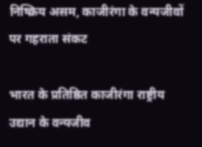निष्क्रिय असम, काजीरंगा के वन्यजीवों पर गहराता संकट

भारत के प्रतिष्ठित काजीरंगा राष्ट्रीय उद्यान के वन्यजीव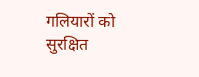गलियारों को सुरक्षित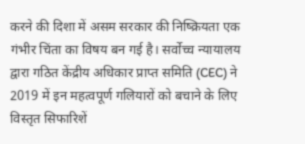करने की दिशा में असम सरकार की निष्क्रियता एक गंभीर चिंता का विषय बन गई है। सर्वोच्च न्यायालय द्वारा गठित केंद्रीय अधिकार प्राप्त समिति (CEC) ने 2019 में इन महत्वपूर्ण गलियारों को बचाने के लिए विस्तृत सिफारिशें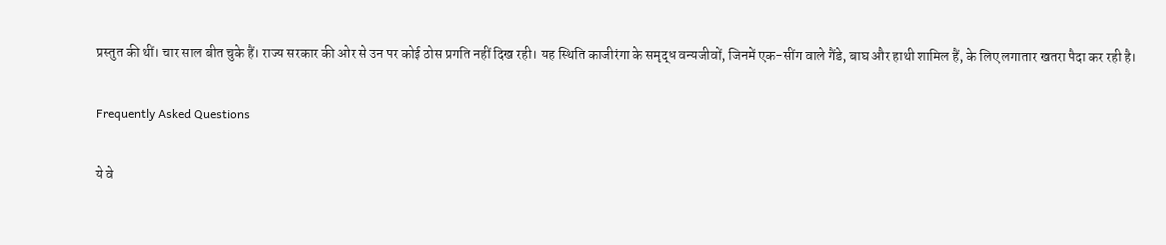प्रस्तुत की थीं। चार साल बीत चुके हैं। राज्य सरकार की ओर से उन पर कोई ठोस प्रगति नहीं दिख रही। यह स्थिति काजीरंगा के समृद्ध वन्यजीवों, जिनमें एक-सींग वाले गैंडे, बाघ और हाथी शामिल हैं, के लिए लगातार खतरा पैदा कर रही है।

Frequently Asked Questions

ये वे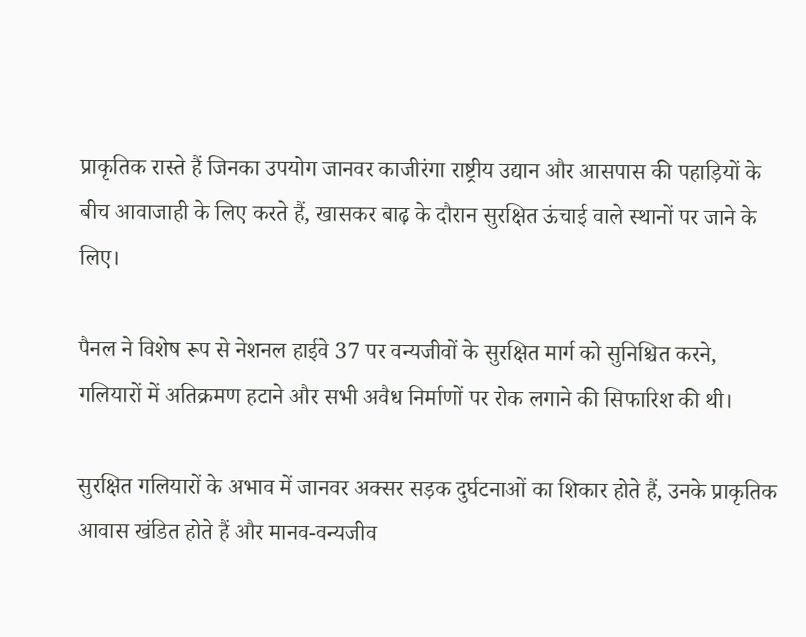प्राकृतिक रास्ते हैं जिनका उपयोग जानवर काजीरंगा राष्ट्रीय उद्यान और आसपास की पहाड़ियों के बीच आवाजाही के लिए करते हैं, खासकर बाढ़ के दौरान सुरक्षित ऊंचाई वाले स्थानों पर जाने के लिए।

पैनल ने विशेष रूप से नेशनल हाईवे 37 पर वन्यजीवों के सुरक्षित मार्ग को सुनिश्चित करने, गलियारों में अतिक्रमण हटाने और सभी अवैध निर्माणों पर रोक लगाने की सिफारिश की थी।

सुरक्षित गलियारों के अभाव में जानवर अक्सर सड़क दुर्घटनाओं का शिकार होते हैं, उनके प्राकृतिक आवास खंडित होते हैं और मानव-वन्यजीव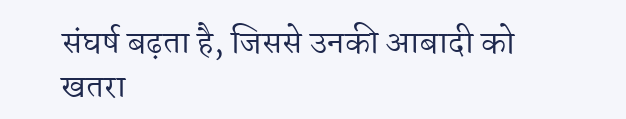संघर्ष बढ़ता है, जिससे उनकी आबादी को खतरा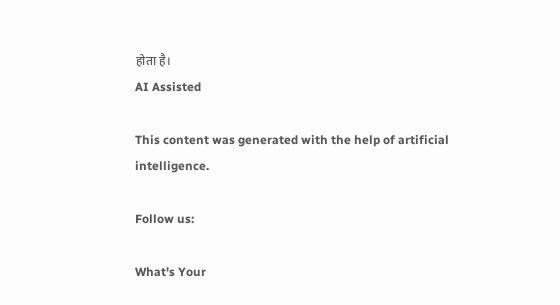होता है।
AI Assisted

This content was generated with the help of artificial intelligence.

Follow us:

What's Your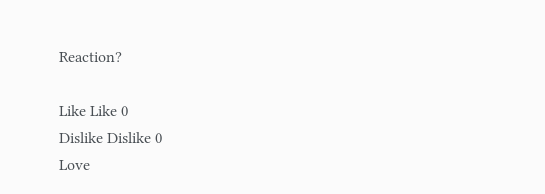Reaction?

Like Like 0
Dislike Dislike 0
Love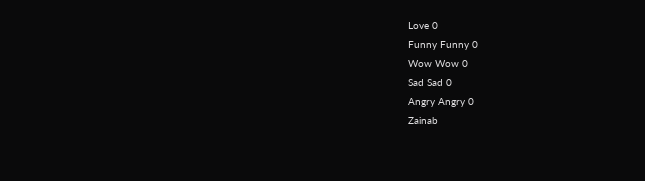Love 0
Funny Funny 0
Wow Wow 0
Sad Sad 0
Angry Angry 0
Zainab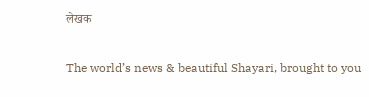लेखक

The world’s news & beautiful Shayari, brought to you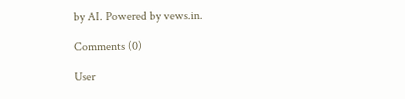by AI. Powered by vews.in.

Comments (0)

User